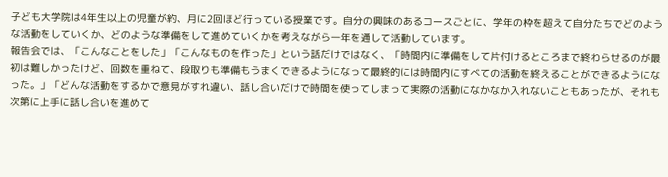子ども大学院は4年生以上の児童が約、月に2回ほど行っている授業です。自分の興味のあるコースごとに、学年の枠を超えて自分たちでどのような活動をしていくか、どのような準備をして進めていくかを考えながら一年を通して活動しています。
報告会では、「こんなことをした」「こんなものを作った」という話だけではなく、「時間内に準備をして片付けるところまで終わらせるのが最初は難しかったけど、回数を重ねて、段取りも準備もうまくできるようになって最終的には時間内にすべての活動を終えることができるようになった。」「どんな活動をするかで意見がすれ違い、話し合いだけで時間を使ってしまって実際の活動になかなか入れないこともあったが、それも次第に上手に話し合いを進めて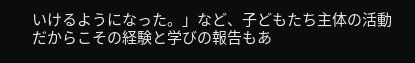いけるようになった。」など、子どもたち主体の活動だからこその経験と学びの報告もあ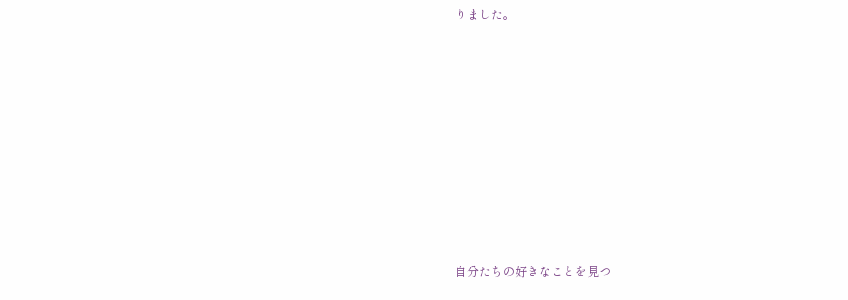りました。












自分たちの好きなことを見つ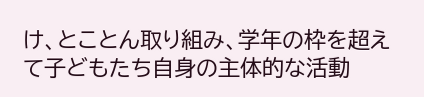け、とことん取り組み、学年の枠を超えて子どもたち自身の主体的な活動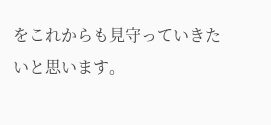をこれからも見守っていきたいと思います。